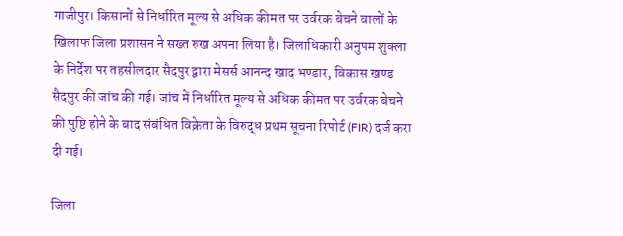गाजीपुर। किसानों से निर्धारित मूल्य से अधिक कीमत पर उर्वरक बेचने वालों के खिलाफ जिला प्रशासन ने सख्त रुख अपना लिया है। जिलाधिकारी अनुपम शुक्ला के निर्देश पर तहसीलदार सैदपुर द्वारा मेसर्स आनन्द खाद भण्डार, विकास खण्ड सैदपुर की जांच की गई। जांच में निर्धारित मूल्य से अधिक कीमत पर उर्वरक बेचने की पुष्टि होने के बाद संबंधित विक्रेता के विरुद्ध प्रथम सूचना रिपोर्ट (FIR) दर्ज करा दी गई।

जिला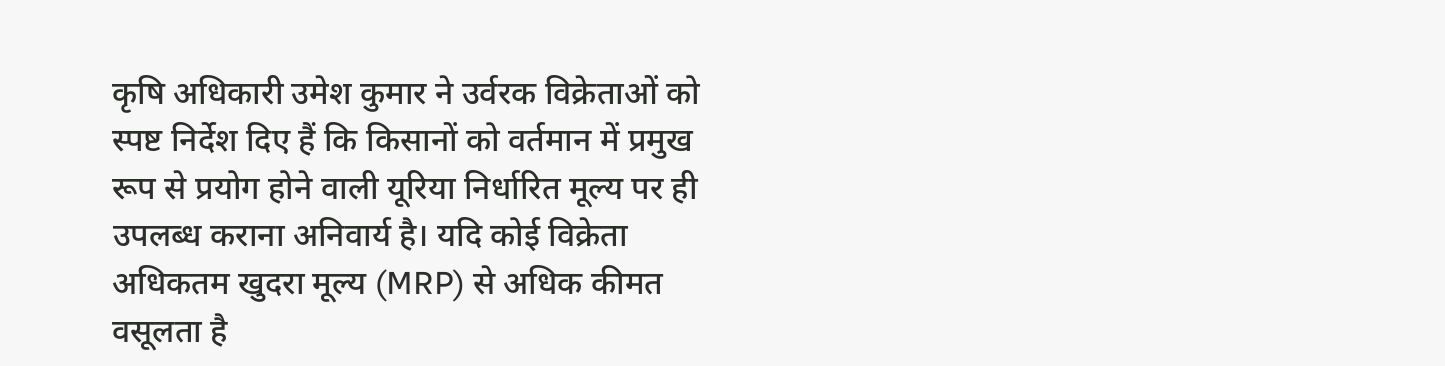कृषि अधिकारी उमेश कुमार ने उर्वरक विक्रेताओं को स्पष्ट निर्देश दिए हैं कि किसानों को वर्तमान में प्रमुख रूप से प्रयोग होने वाली यूरिया निर्धारित मूल्य पर ही उपलब्ध कराना अनिवार्य है। यदि कोई विक्रेता अधिकतम खुदरा मूल्य (MRP) से अधिक कीमत वसूलता है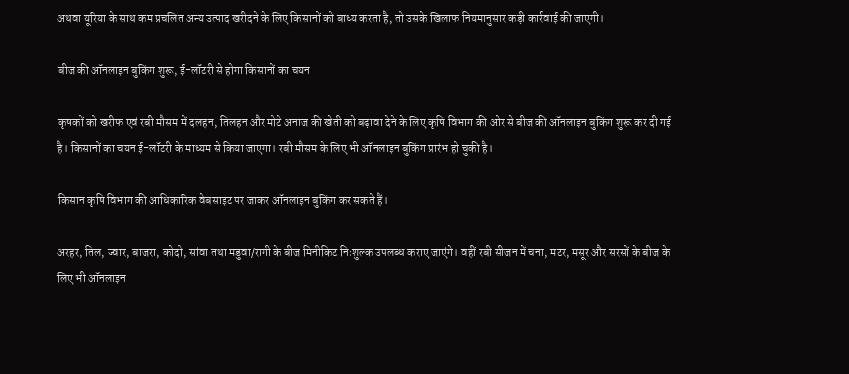अथवा यूरिया के साथ कम प्रचलित अन्य उत्पाद खरीदने के लिए किसानों को बाध्य करता है, तो उसके खिलाफ नियमानुसार कड़ी कार्रवाई की जाएगी।

बीज की ऑनलाइन बुकिंग शुरू, ई-लॉटरी से होगा किसानों का चयन

कृषकों को खरीफ एवं रबी मौसम में दलहन, तिलहन और मोटे अनाज की खेती को बढ़ावा देने के लिए कृषि विभाग की ओर से बीज की ऑनलाइन बुकिंग शुरू कर दी गई है। किसानों का चयन ई-लॉटरी के माध्यम से किया जाएगा। रबी मौसम के लिए भी ऑनलाइन बुकिंग प्रारंभ हो चुकी है।

किसान कृषि विभाग की आधिकारिक वेबसाइट पर जाकर ऑनलाइन बुकिंग कर सकते हैं।

अरहर, तिल, ज्वार, बाजरा, कोदो, सांवा तथा मडुवा/रागी के बीज मिनीकिट निःशुल्क उपलब्ध कराए जाएंगे। वहीं रबी सीजन में चना, मटर, मसूर और सरसों के बीज के लिए भी ऑनलाइन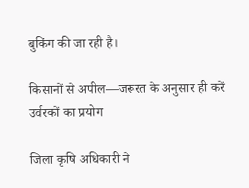बुकिंग की जा रही है।

किसानों से अपील—जरूरत के अनुसार ही करें उर्वरकों का प्रयोग

जिला कृषि अधिकारी ने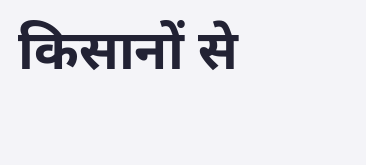किसानों से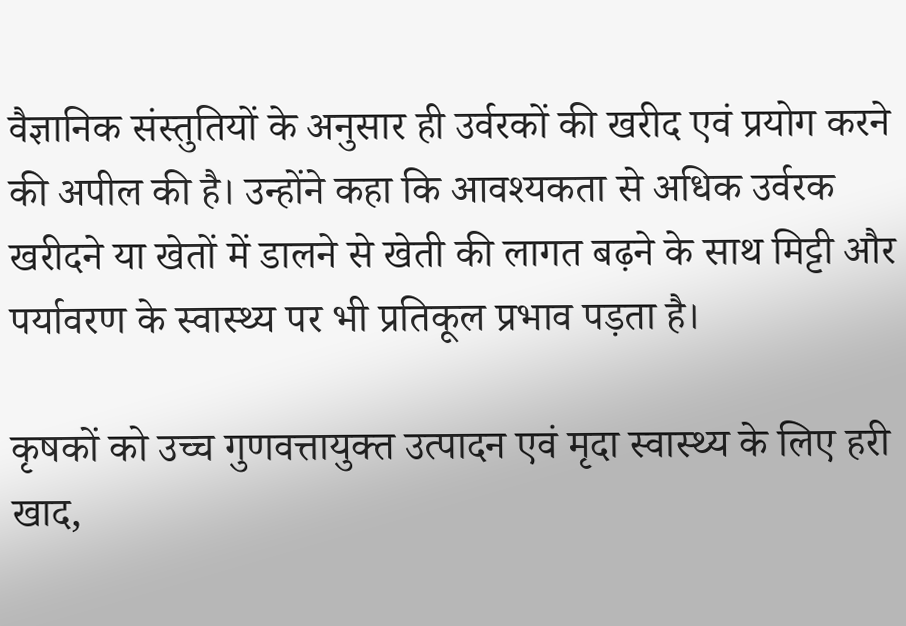वैज्ञानिक संस्तुतियों के अनुसार ही उर्वरकों की खरीद एवं प्रयोग करने की अपील की है। उन्होंने कहा कि आवश्यकता से अधिक उर्वरक खरीदने या खेतों में डालने से खेती की लागत बढ़ने के साथ मिट्टी और पर्यावरण के स्वास्थ्य पर भी प्रतिकूल प्रभाव पड़ता है।

कृषकों को उच्च गुणवत्तायुक्त उत्पादन एवं मृदा स्वास्थ्य के लिए हरी खाद,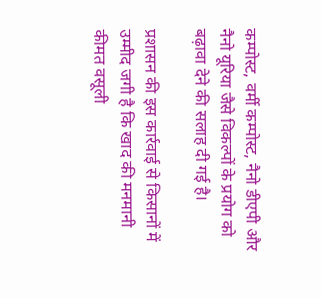कम्पोस्ट, वर्मी कम्पोस्ट, नैनो डीएपी और नैनो यूरिया जैसे विकल्पों के प्रयोग को बढ़ावा देने की सलाह दी गई है।

प्रशासन की इस कार्रवाई से किसानों में उम्मीद जगी है कि खाद की मनमानी कीमत वसूली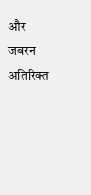और जबरन अतिरिक्त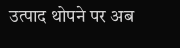उत्पाद थोपने पर अब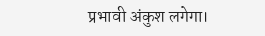प्रभावी अंकुश लगेगा।